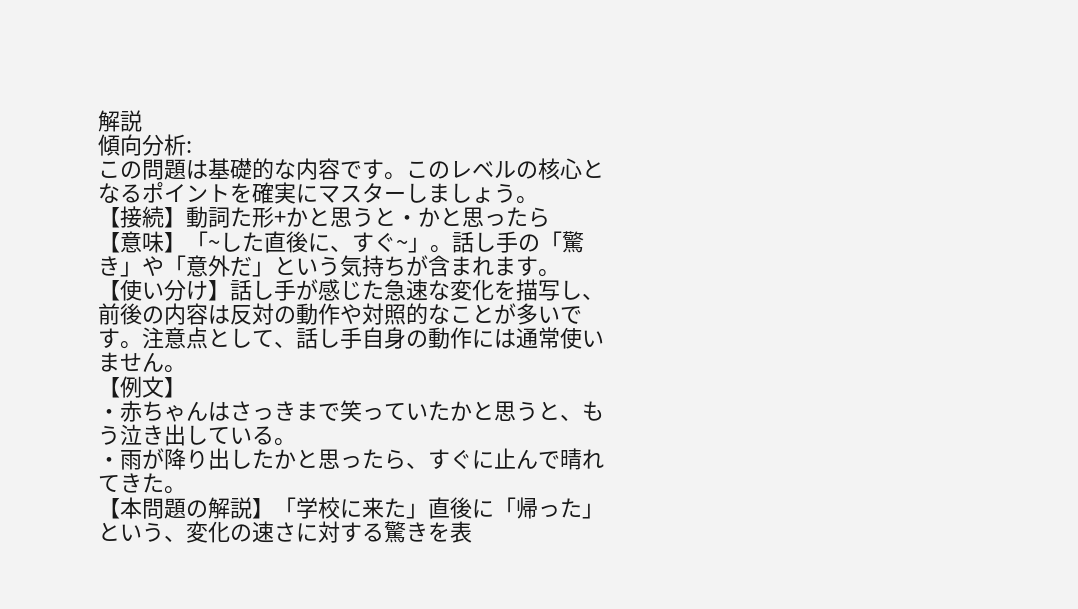解説
傾向分析:
この問題は基礎的な内容です。このレベルの核心となるポイントを確実にマスターしましょう。
【接続】動詞た形+かと思うと・かと思ったら
【意味】「~した直後に、すぐ~」。話し手の「驚き」や「意外だ」という気持ちが含まれます。
【使い分け】話し手が感じた急速な変化を描写し、前後の内容は反対の動作や対照的なことが多いです。注意点として、話し手自身の動作には通常使いません。
【例文】
・赤ちゃんはさっきまで笑っていたかと思うと、もう泣き出している。
・雨が降り出したかと思ったら、すぐに止んで晴れてきた。
【本問題の解説】「学校に来た」直後に「帰った」という、変化の速さに対する驚きを表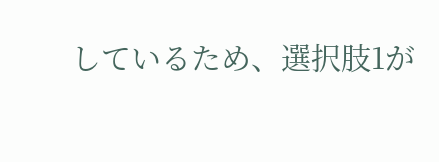しているため、選択肢1が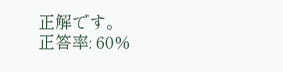正解です。
正答率: 60%